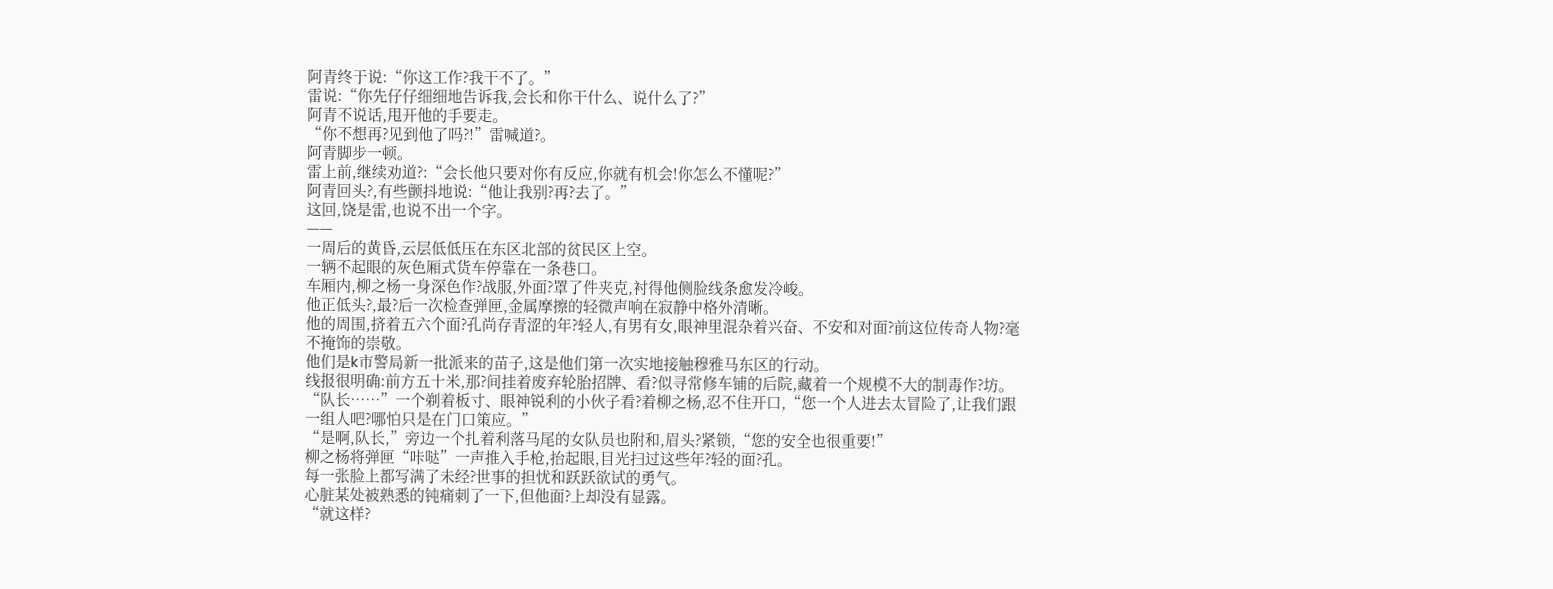阿青终于说:“你这工作?我干不了。”
雷说:“你先仔仔细细地告诉我,会长和你干什么、说什么了?”
阿青不说话,甩开他的手要走。
“你不想再?见到他了吗?!”雷喊道?。
阿青脚步一顿。
雷上前,继续劝道?:“会长他只要对你有反应,你就有机会!你怎么不懂呢?”
阿青回头?,有些颤抖地说:“他让我别?再?去了。”
这回,饶是雷,也说不出一个字。
——
一周后的黄昏,云层低低压在东区北部的贫民区上空。
一辆不起眼的灰色厢式货车停靠在一条巷口。
车厢内,柳之杨一身深色作?战服,外面?罩了件夹克,衬得他侧脸线条愈发冷峻。
他正低头?,最?后一次检查弹匣,金属摩擦的轻微声响在寂静中格外清晰。
他的周围,挤着五六个面?孔尚存青涩的年?轻人,有男有女,眼神里混杂着兴奋、不安和对面?前这位传奇人物?毫不掩饰的崇敬。
他们是k市警局新一批派来的苗子,这是他们第一次实地接触穆雅马东区的行动。
线报很明确:前方五十米,那?间挂着废弃轮胎招牌、看?似寻常修车铺的后院,藏着一个规模不大的制毒作?坊。
“队长……”一个剃着板寸、眼神锐利的小伙子看?着柳之杨,忍不住开口,“您一个人进去太冒险了,让我们跟一组人吧?哪怕只是在门口策应。”
“是啊,队长,”旁边一个扎着利落马尾的女队员也附和,眉头?紧锁,“您的安全也很重要!”
柳之杨将弹匣“咔哒”一声推入手枪,抬起眼,目光扫过这些年?轻的面?孔。
每一张脸上都写满了未经?世事的担忧和跃跃欲试的勇气。
心脏某处被熟悉的钝痛刺了一下,但他面?上却没有显露。
“就这样?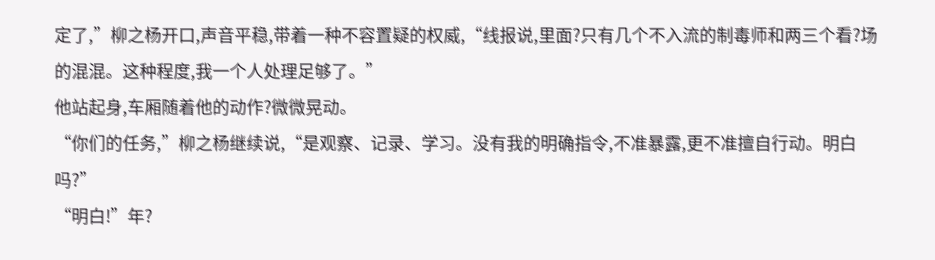定了,”柳之杨开口,声音平稳,带着一种不容置疑的权威,“线报说,里面?只有几个不入流的制毒师和两三个看?场的混混。这种程度,我一个人处理足够了。”
他站起身,车厢随着他的动作?微微晃动。
“你们的任务,”柳之杨继续说,“是观察、记录、学习。没有我的明确指令,不准暴露,更不准擅自行动。明白吗?”
“明白!”年?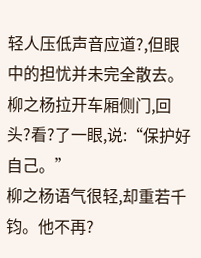轻人压低声音应道?,但眼中的担忧并未完全散去。
柳之杨拉开车厢侧门,回头?看?了一眼,说:“保护好自己。”
柳之杨语气很轻,却重若千钧。他不再?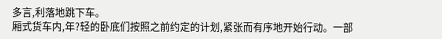多言,利落地跳下车。
厢式货车内,年?轻的卧底们按照之前约定的计划,紧张而有序地开始行动。一部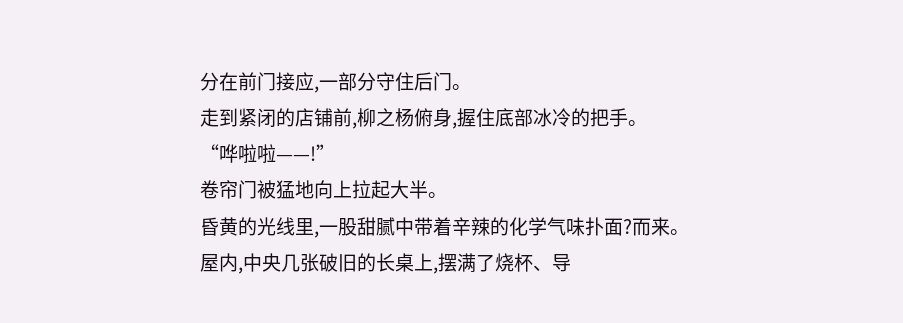分在前门接应,一部分守住后门。
走到紧闭的店铺前,柳之杨俯身,握住底部冰冷的把手。
“哗啦啦——!”
卷帘门被猛地向上拉起大半。
昏黄的光线里,一股甜腻中带着辛辣的化学气味扑面?而来。
屋内,中央几张破旧的长桌上,摆满了烧杯、导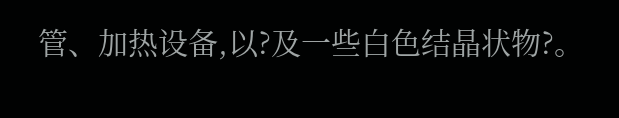管、加热设备,以?及一些白色结晶状物?。